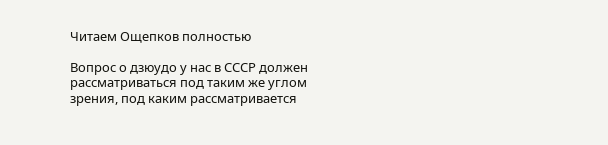Читаем Ощепков полностью

Вопрос о дзюудо у нас в СССР должен рассматриваться под таким же углом зрения, под каким рассматривается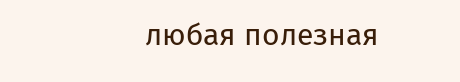любая полезная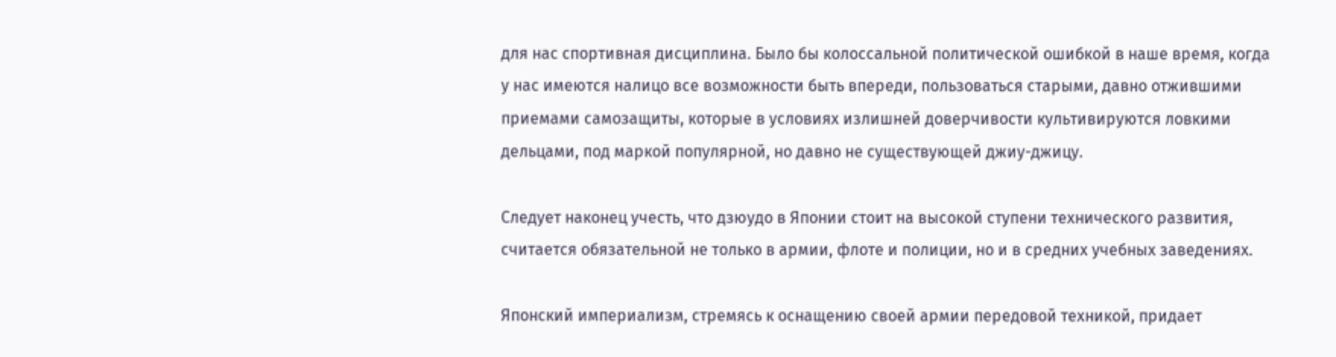для нас спортивная дисциплина. Было бы колоссальной политической ошибкой в наше время, когда у нас имеются налицо все возможности быть впереди, пользоваться старыми, давно отжившими приемами самозащиты, которые в условиях излишней доверчивости культивируются ловкими дельцами, под маркой популярной, но давно не существующей джиу-джицу.

Следует наконец учесть, что дзюудо в Японии стоит на высокой ступени технического развития, считается обязательной не только в армии, флоте и полиции, но и в средних учебных заведениях.

Японский империализм, стремясь к оснащению своей армии передовой техникой, придает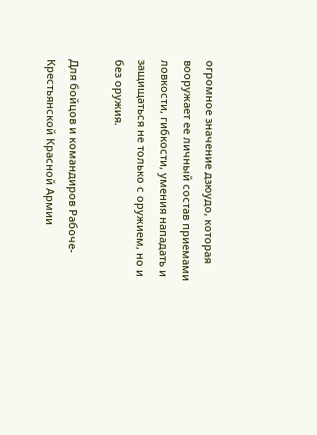огромное значение дзюудо, которая вооружает ее личный состав приемами ловкости, гибкости, умения нападать и защищаться не только с оружием, но и без оружия.

Для бойцов и командиров Рабоче-Крестьянской Красной Армии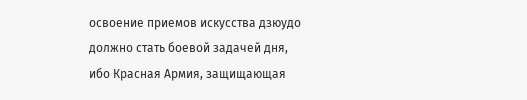освоение приемов искусства дзюудо должно стать боевой задачей дня, ибо Красная Армия, защищающая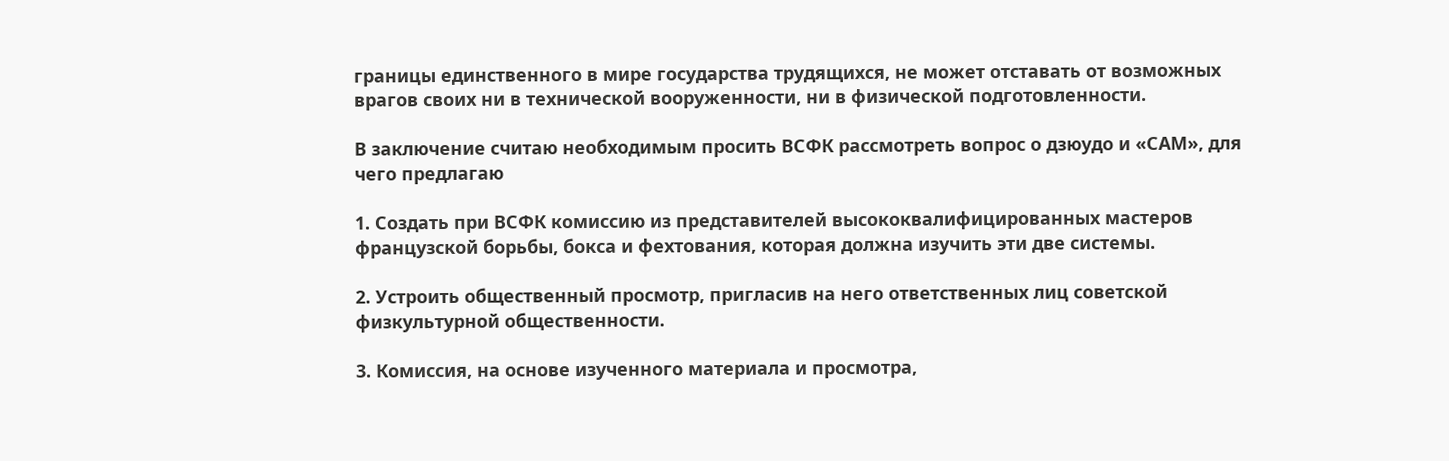границы единственного в мире государства трудящихся, не может отставать от возможных врагов своих ни в технической вооруженности, ни в физической подготовленности.

В заключение считаю необходимым просить ВСФК рассмотреть вопрос о дзюудо и «САМ», для чего предлагаю

1. Создать при ВСФК комиссию из представителей высококвалифицированных мастеров французской борьбы, бокса и фехтования, которая должна изучить эти две системы.

2. Устроить общественный просмотр, пригласив на него ответственных лиц советской физкультурной общественности.

3. Комиссия, на основе изученного материала и просмотра,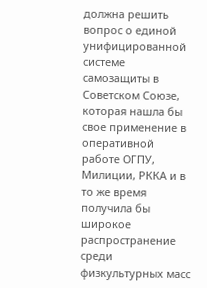должна решить вопрос о единой унифицированной системе самозащиты в Советском Союзе, которая нашла бы свое применение в оперативной работе ОГПУ, Милиции, РККА и в то же время получила бы широкое распространение среди физкультурных масс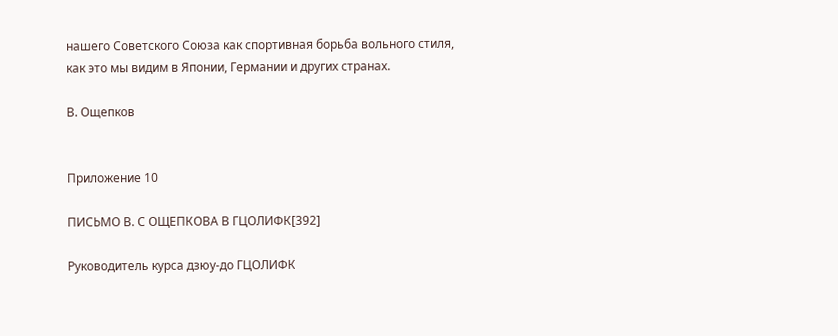нашего Советского Союза как спортивная борьба вольного стиля, как это мы видим в Японии, Германии и других странах.

В. Ощепков


Приложение 10

ПИСЬМО В. С ОЩЕПКОВА В ГЦОЛИФК[392]

Руководитель курса дзюу-до ГЦОЛИФК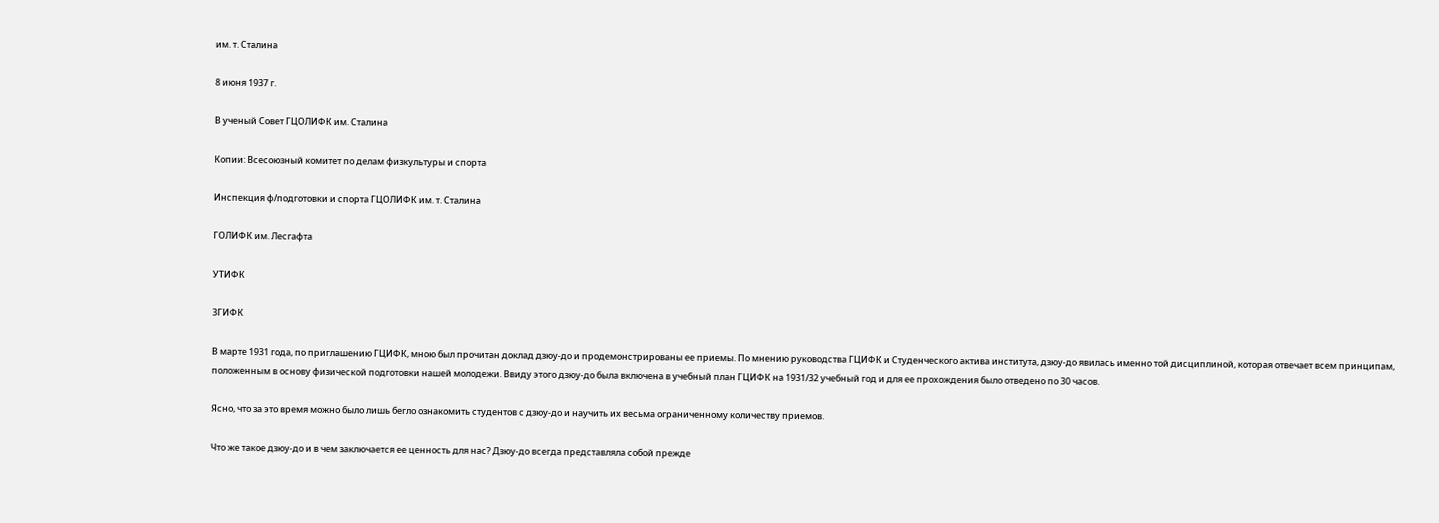им. т. Сталина

8 июня 1937 г.

В ученый Совет ГЦОЛИФК им. Сталина

Копии: Всесоюзный комитет по делам физкультуры и спорта

Инспекция ф/подготовки и спорта ГЦОЛИФК им. т. Сталина

ГОЛИФК им. Лесгафта

УТИФК

ЗГИФК

В марте 1931 года, по приглашению ГЦИФК, мною был прочитан доклад дзюу-до и продемонстрированы ее приемы. По мнению руководства ГЦИФК и Студенческого актива института, дзюу-до явилась именно той дисциплиной, которая отвечает всем принципам, положенным в основу физической подготовки нашей молодежи. Ввиду этого дзюу-до была включена в учебный план ГЦИФК на 1931/32 учебный год и для ее прохождения было отведено по 30 часов.

Ясно, что за это время можно было лишь бегло ознакомить студентов с дзюу-до и научить их весьма ограниченному количеству приемов.

Что же такое дзюу-до и в чем заключается ее ценность для нас? Дзюу-до всегда представляла собой прежде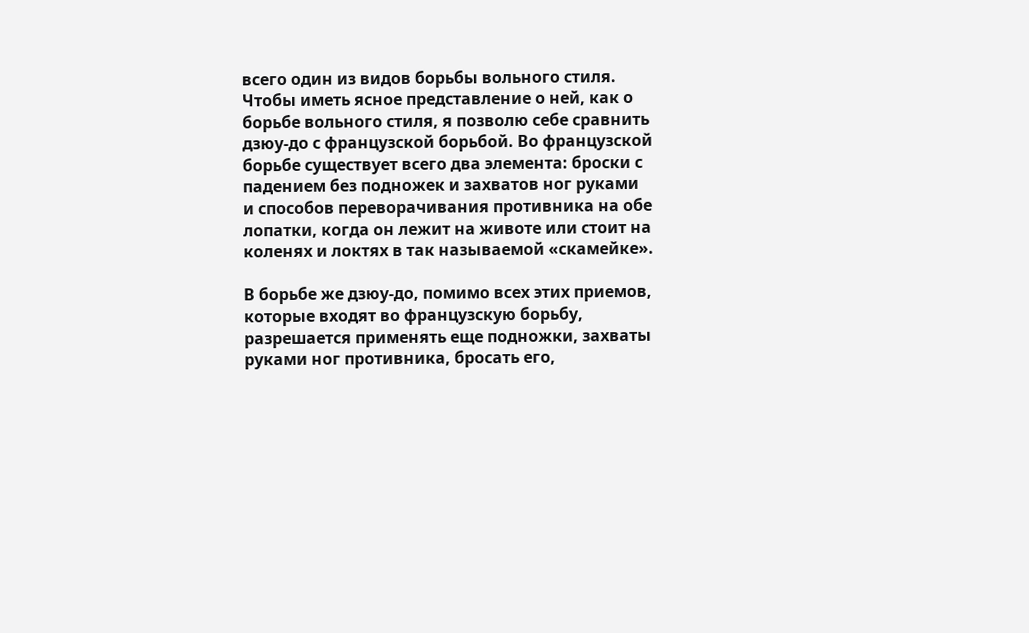всего один из видов борьбы вольного стиля. Чтобы иметь ясное представление о ней, как о борьбе вольного стиля, я позволю себе сравнить дзюу-до с французской борьбой. Во французской борьбе существует всего два элемента: броски с падением без подножек и захватов ног руками и способов переворачивания противника на обе лопатки, когда он лежит на животе или стоит на коленях и локтях в так называемой «скамейке».

В борьбе же дзюу-до, помимо всех этих приемов, которые входят во французскую борьбу, разрешается применять еще подножки, захваты руками ног противника, бросать его,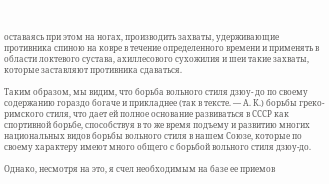оставаясь при этом на ногах, производить захваты, удерживающие противника спиною на ковре в течение определенного времени и применять в области локтевого сустава, ахиллесового сухожилия и шеи такие захваты, которые заставляют противника сдаваться.

Таким образом, мы видим, что борьба вольного стиля дзюу- до по своему содержанию гораздо богаче и прикладнее (так в тексте. — А. К.) борьбы греко-римского стиля, что дает ей полное основание развиваться в СССР как спортивной борьбе, способствуя в то же время подъему и развитию многих национальных видов борьбы вольного стиля в нашем Союзе, которые по своему характеру имеют много общего с борьбой вольного стиля дзюу-до.

Однако, несмотря на это, я счел необходимым на базе ее приемов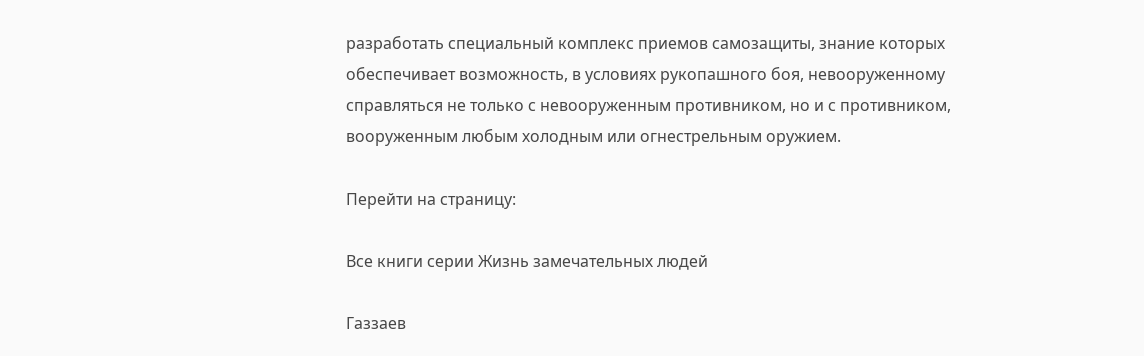разработать специальный комплекс приемов самозащиты, знание которых обеспечивает возможность, в условиях рукопашного боя, невооруженному справляться не только с невооруженным противником, но и с противником, вооруженным любым холодным или огнестрельным оружием.

Перейти на страницу:

Все книги серии Жизнь замечательных людей

Газзаев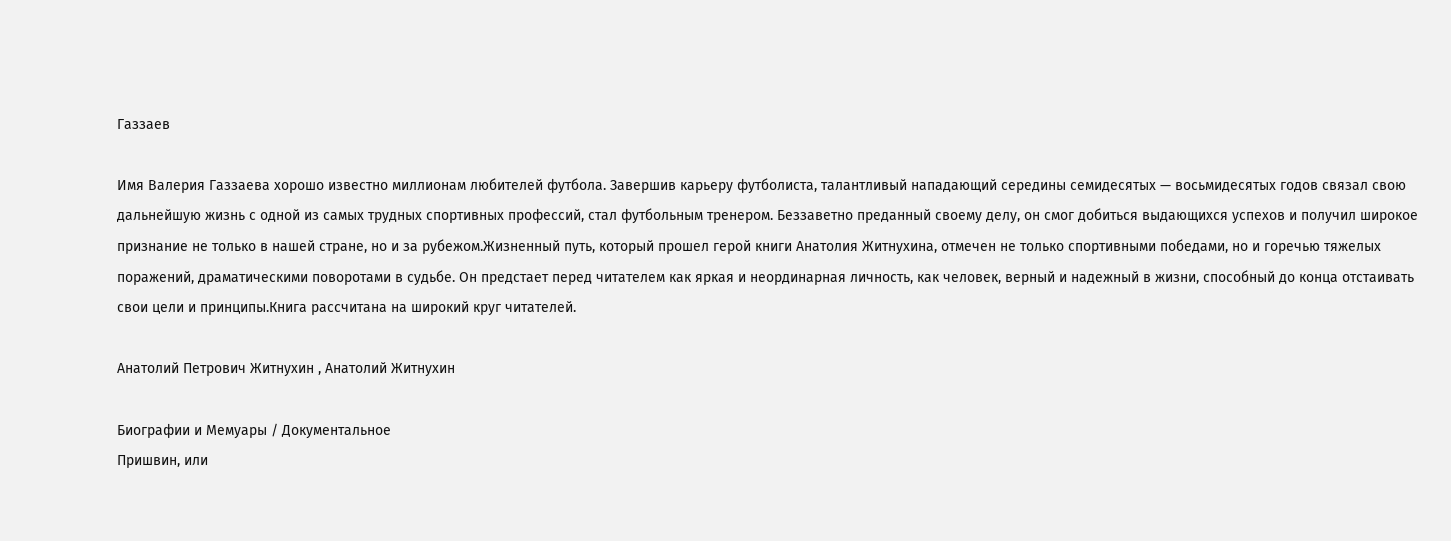Газзаев

Имя Валерия Газзаева хорошо известно миллионам любителей футбола. Завершив карьеру футболиста, талантливый нападающий середины семидесятых — восьмидесятых годов связал свою дальнейшую жизнь с одной из самых трудных спортивных профессий, стал футбольным тренером. Беззаветно преданный своему делу, он смог добиться выдающихся успехов и получил широкое признание не только в нашей стране, но и за рубежом.Жизненный путь, который прошел герой книги Анатолия Житнухина, отмечен не только спортивными победами, но и горечью тяжелых поражений, драматическими поворотами в судьбе. Он предстает перед читателем как яркая и неординарная личность, как человек, верный и надежный в жизни, способный до конца отстаивать свои цели и принципы.Книга рассчитана на широкий круг читателей.

Анатолий Петрович Житнухин , Анатолий Житнухин

Биографии и Мемуары / Документальное
Пришвин, или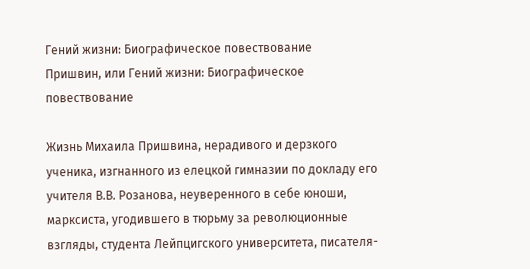Гений жизни: Биографическое повествование
Пришвин, или Гений жизни: Биографическое повествование

Жизнь Михаила Пришвина, нерадивого и дерзкого ученика, изгнанного из елецкой гимназии по докладу его учителя В.В. Розанова, неуверенного в себе юноши, марксиста, угодившего в тюрьму за революционные взгляды, студента Лейпцигского университета, писателя-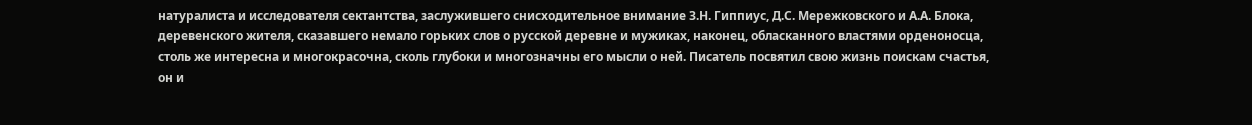натуралиста и исследователя сектантства, заслужившего снисходительное внимание З.Н. Гиппиус, Д.С. Мережковского и А.А. Блока, деревенского жителя, сказавшего немало горьких слов о русской деревне и мужиках, наконец, обласканного властями орденоносца, столь же интересна и многокрасочна, сколь глубоки и многозначны его мысли о ней. Писатель посвятил свою жизнь поискам счастья, он и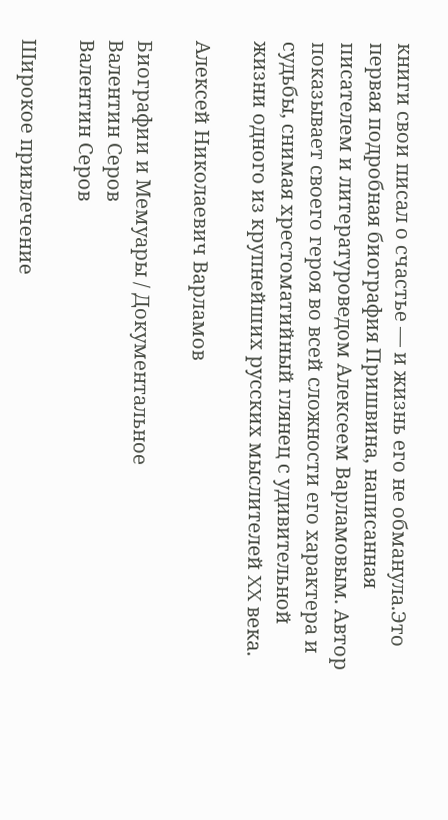книги свои писал о счастье — и жизнь его не обманула.Это первая подробная биография Пришвина, написанная писателем и литературоведом Алексеем Варламовым. Автор показывает своего героя во всей сложности его характера и судьбы, снимая хрестоматийный глянец с удивительной жизни одного из крупнейших русских мыслителей XX века.

Алексей Николаевич Варламов

Биографии и Мемуары / Документальное
Валентин Серов
Валентин Серов

Широкое привлечение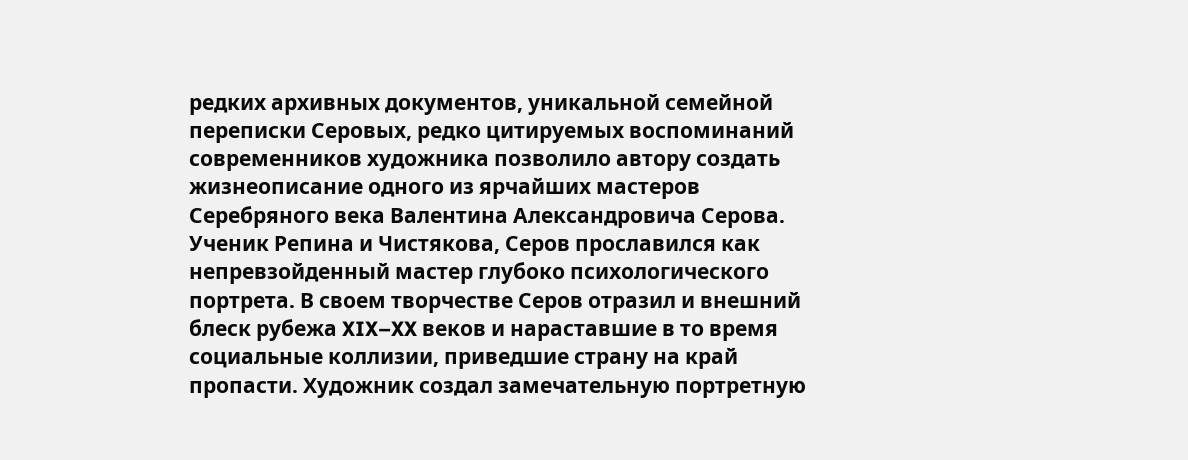редких архивных документов, уникальной семейной переписки Серовых, редко цитируемых воспоминаний современников художника позволило автору создать жизнеописание одного из ярчайших мастеров Серебряного века Валентина Александровича Серова. Ученик Репина и Чистякова, Серов прославился как непревзойденный мастер глубоко психологического портрета. В своем творчестве Серов отразил и внешний блеск рубежа XIX–XX веков и нараставшие в то время социальные коллизии, приведшие страну на край пропасти. Художник создал замечательную портретную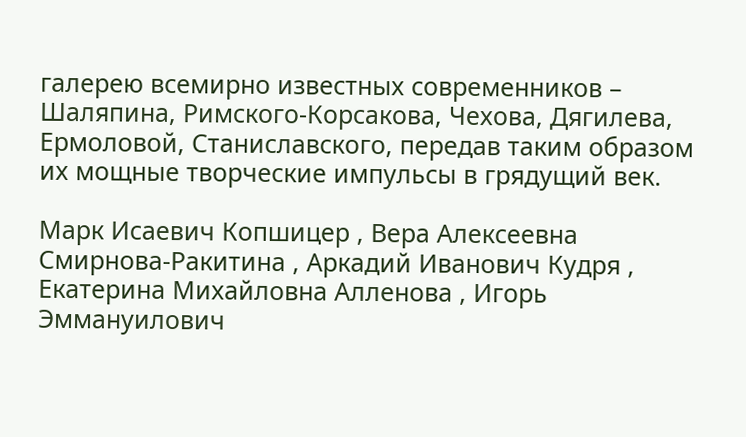галерею всемирно известных современников – Шаляпина, Римского-Корсакова, Чехова, Дягилева, Ермоловой, Станиславского, передав таким образом их мощные творческие импульсы в грядущий век.

Марк Исаевич Копшицер , Вера Алексеевна Смирнова-Ракитина , Аркадий Иванович Кудря , Екатерина Михайловна Алленова , Игорь Эммануилович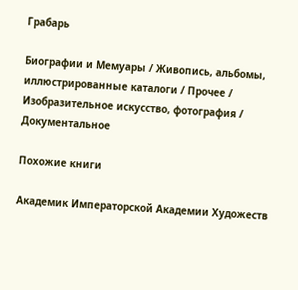Грабарь

Биографии и Мемуары / Живопись, альбомы, иллюстрированные каталоги / Прочее / Изобразительное искусство, фотография / Документальное

Похожие книги

Академик Императорской Академии Художеств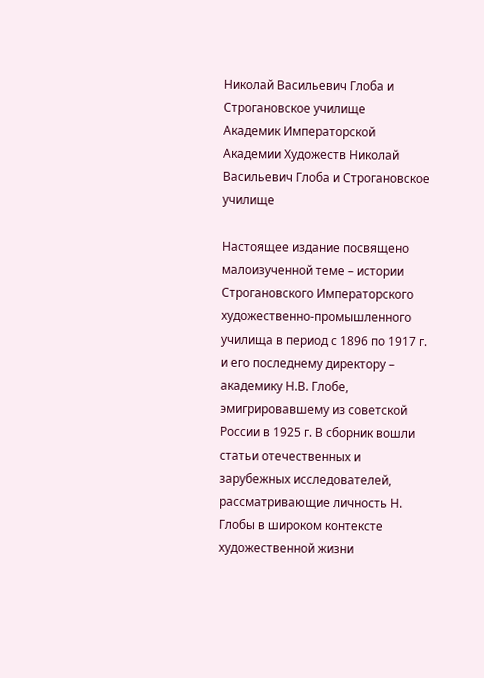Николай Васильевич Глоба и Строгановское училище
Академик Императорской Академии Художеств Николай Васильевич Глоба и Строгановское училище

Настоящее издание посвящено малоизученной теме – истории Строгановского Императорского художественно-промышленного училища в период с 1896 по 1917 г. и его последнему директору – академику Н.В. Глобе, эмигрировавшему из советской России в 1925 г. В сборник вошли статьи отечественных и зарубежных исследователей, рассматривающие личность Н. Глобы в широком контексте художественной жизни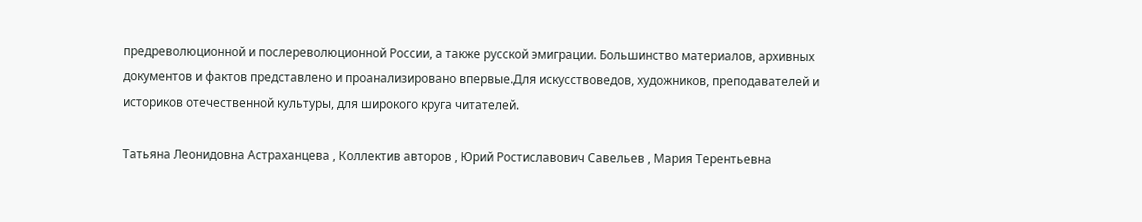предреволюционной и послереволюционной России, а также русской эмиграции. Большинство материалов, архивных документов и фактов представлено и проанализировано впервые.Для искусствоведов, художников, преподавателей и историков отечественной культуры, для широкого круга читателей.

Татьяна Леонидовна Астраханцева , Коллектив авторов , Юрий Ростиславович Савельев , Мария Терентьевна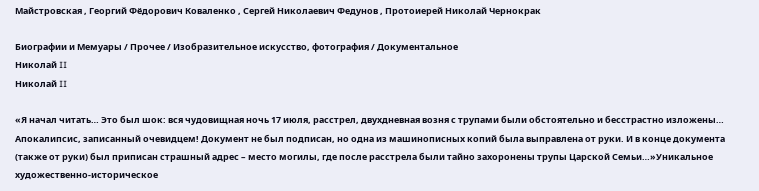Майстровская , Георгий Фёдорович Коваленко , Сергей Николаевич Федунов , Протоиерей Николай Чернокрак

Биографии и Мемуары / Прочее / Изобразительное искусство, фотография / Документальное
Николай II
Николай II

«Я начал читать… Это был шок: вся чудовищная ночь 17 июля, расстрел, двухдневная возня с трупами были обстоятельно и бесстрастно изложены… Апокалипсис, записанный очевидцем! Документ не был подписан, но одна из машинописных копий была выправлена от руки. И в конце документа (также от руки) был приписан страшный адрес – место могилы, где после расстрела были тайно захоронены трупы Царской Семьи…»Уникальное художественно-историческое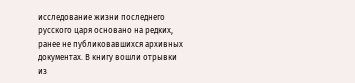исследование жизни последнего русского царя основано на редких, ранее не публиковавшихся архивных документах. В книгу вошли отрывки из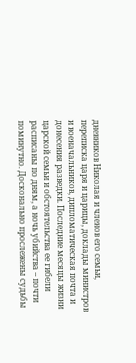дневников Николая и членов его семьи, переписка царя и царицы, доклады министров и военачальников, дипломатическая почта и донесения разведки. Последние месяцы жизни царской семьи и обстоятельства ее гибели расписаны по дням, а ночь убийства – почти поминутно. Досконально прослежены судьбы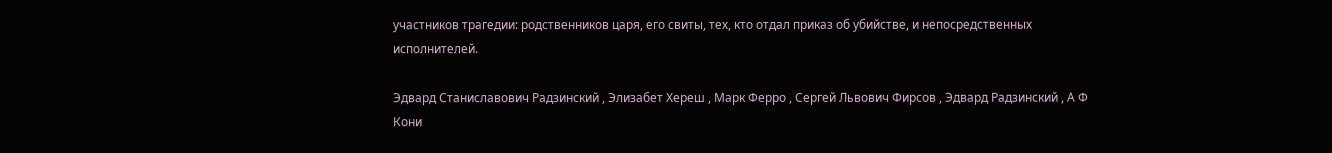участников трагедии: родственников царя, его свиты, тех, кто отдал приказ об убийстве, и непосредственных исполнителей.

Эдвард Станиславович Радзинский , Элизабет Хереш , Марк Ферро , Сергей Львович Фирсов , Эдвард Радзинский , А Ф Кони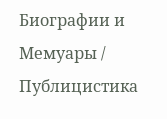Биографии и Мемуары / Публицистика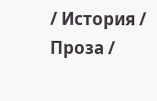/ История / Проза /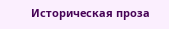Историческая проза